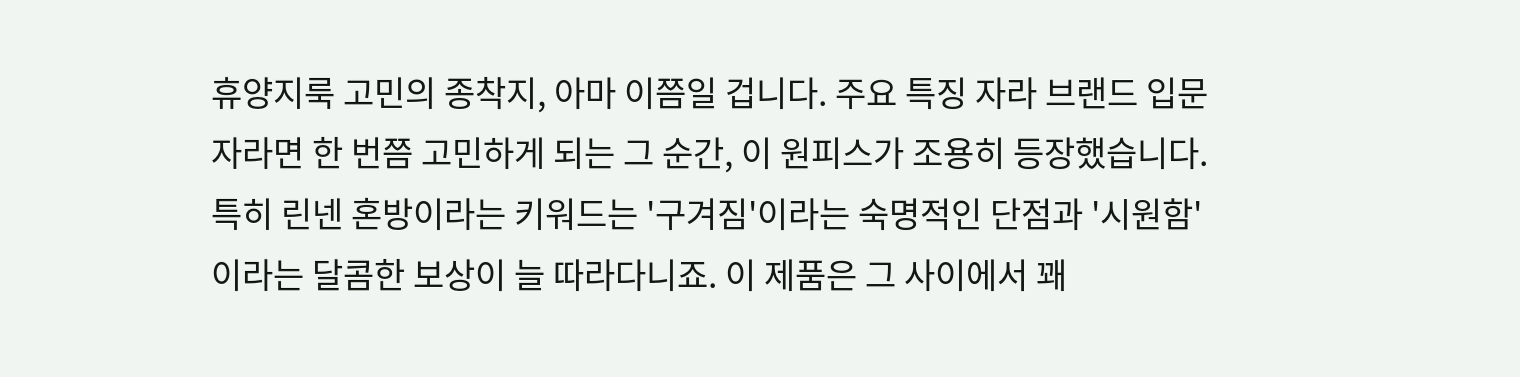휴양지룩 고민의 종착지, 아마 이쯤일 겁니다. 주요 특징 자라 브랜드 입문자라면 한 번쯤 고민하게 되는 그 순간, 이 원피스가 조용히 등장했습니다. 특히 린넨 혼방이라는 키워드는 '구겨짐'이라는 숙명적인 단점과 '시원함'이라는 달콤한 보상이 늘 따라다니죠. 이 제품은 그 사이에서 꽤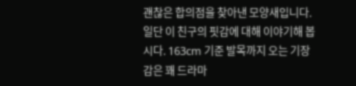괜찮은 합의점을 찾아낸 모양새입니다. 일단 이 친구의 핏감에 대해 이야기해 봅시다. 163cm 기준 발목까지 오는 기장감은 꽤 드라마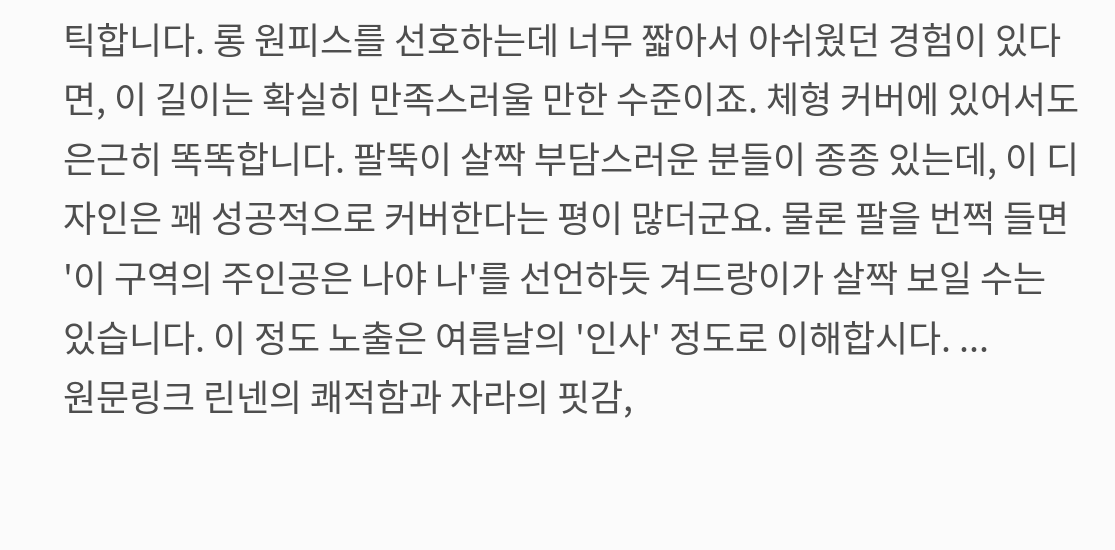틱합니다. 롱 원피스를 선호하는데 너무 짧아서 아쉬웠던 경험이 있다면, 이 길이는 확실히 만족스러울 만한 수준이죠. 체형 커버에 있어서도 은근히 똑똑합니다. 팔뚝이 살짝 부담스러운 분들이 종종 있는데, 이 디자인은 꽤 성공적으로 커버한다는 평이 많더군요. 물론 팔을 번쩍 들면 '이 구역의 주인공은 나야 나'를 선언하듯 겨드랑이가 살짝 보일 수는 있습니다. 이 정도 노출은 여름날의 '인사' 정도로 이해합시다. ...
원문링크 린넨의 쾌적함과 자라의 핏감,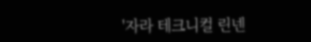'자라 테크니컬 린넨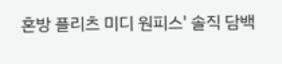혼방 플리츠 미디 원피스' 솔직 담백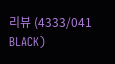리뷰 (4333/041 BLACK)